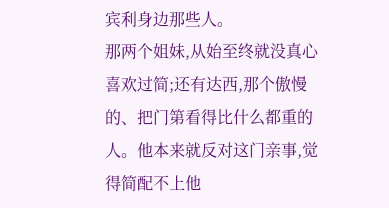宾利身边那些人。
那两个姐妹,从始至终就没真心喜欢过简;还有达西,那个傲慢的、把门第看得比什么都重的人。他本来就反对这门亲事,觉得简配不上他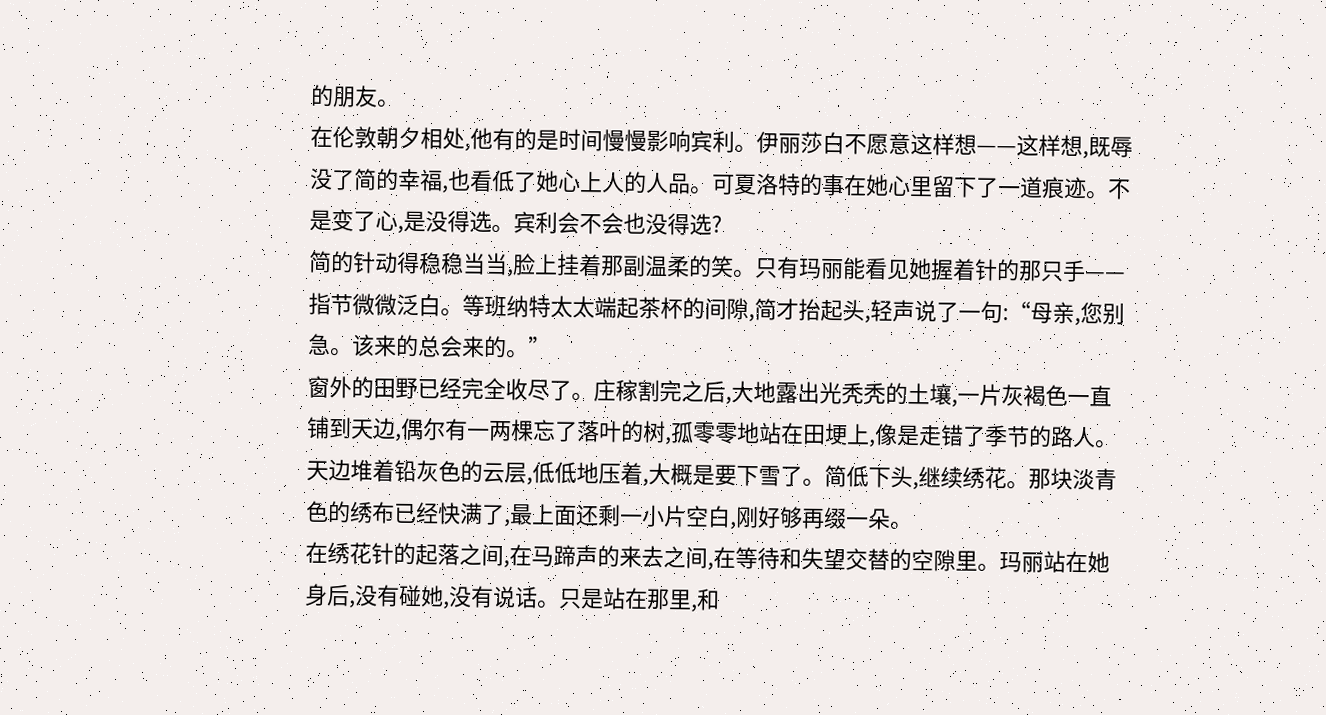的朋友。
在伦敦朝夕相处,他有的是时间慢慢影响宾利。伊丽莎白不愿意这样想——这样想,既辱没了简的幸福,也看低了她心上人的人品。可夏洛特的事在她心里留下了一道痕迹。不是变了心,是没得选。宾利会不会也没得选?
简的针动得稳稳当当,脸上挂着那副温柔的笑。只有玛丽能看见她握着针的那只手——指节微微泛白。等班纳特太太端起茶杯的间隙,简才抬起头,轻声说了一句:“母亲,您别急。该来的总会来的。”
窗外的田野已经完全收尽了。庄稼割完之后,大地露出光秃秃的土壤,一片灰褐色一直铺到天边,偶尔有一两棵忘了落叶的树,孤零零地站在田埂上,像是走错了季节的路人。
天边堆着铅灰色的云层,低低地压着,大概是要下雪了。简低下头,继续绣花。那块淡青色的绣布已经快满了,最上面还剩一小片空白,刚好够再缀一朵。
在绣花针的起落之间,在马蹄声的来去之间,在等待和失望交替的空隙里。玛丽站在她身后,没有碰她,没有说话。只是站在那里,和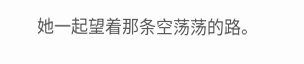她一起望着那条空荡荡的路。